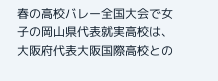春の高校バレー全国大会で女子の岡山県代表就実高校は、大阪府代表大阪国際高校との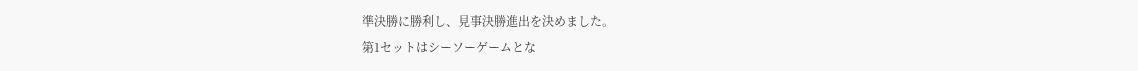準決勝に勝利し、見事決勝進出を決めました。
第1セットはシーソーゲームとな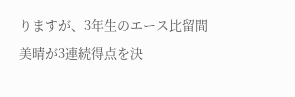りますが、3年生のエース比留間美晴が3連続得点を決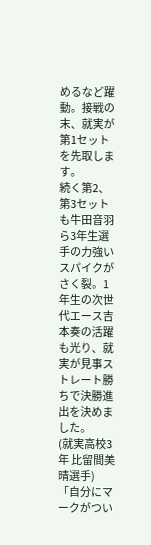めるなど躍動。接戦の末、就実が第1セットを先取します。
続く第2、第3セットも牛田音羽ら3年生選手の力強いスパイクがさく裂。1年生の次世代エース吉本奏の活躍も光り、就実が見事ストレート勝ちで決勝進出を決めました。
(就実高校3年 比留間美晴選手)
「自分にマークがつい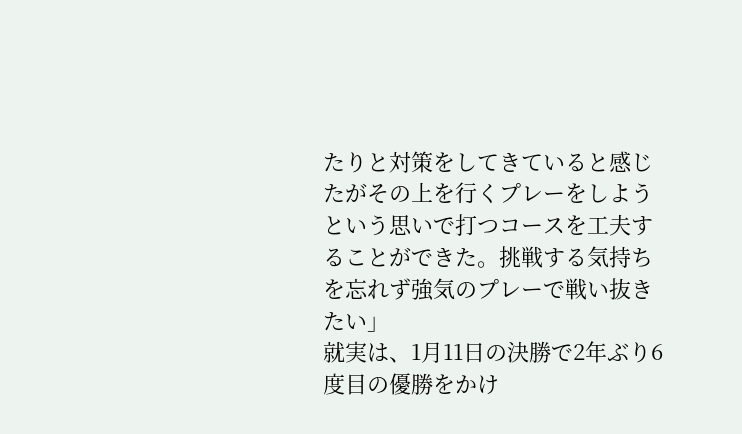たりと対策をしてきていると感じたがその上を行くプレーをしようという思いで打つコースを工夫することができた。挑戦する気持ちを忘れず強気のプレーで戦い抜きたい」
就実は、1月11日の決勝で2年ぶり6度目の優勝をかけ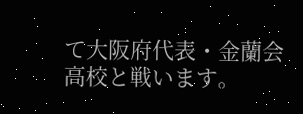て大阪府代表・金蘭会高校と戦います。